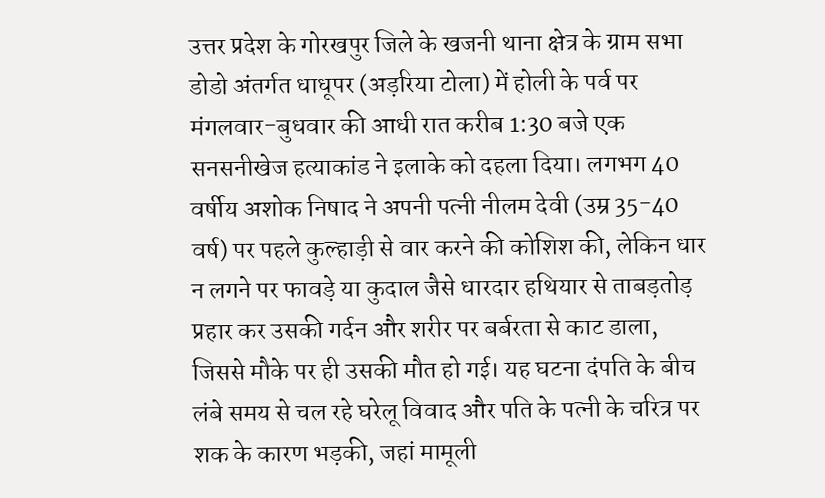उत्तर प्रदेश के गोरखपुर जिले के खजनी थाना क्षेत्र के ग्राम सभा डोडो अंतर्गत धाधूपर (अड़रिया टोला) में होली के पर्व पर मंगलवार-बुधवार की आधी रात करीब 1:30 बजे एक सनसनीखेज हत्याकांड ने इलाके को दहला दिया। लगभग 40 वर्षीय अशोक निषाद ने अपनी पत्नी नीलम देवी (उम्र 35-40 वर्ष) पर पहले कुल्हाड़ी से वार करने की कोशिश की, लेकिन धार न लगने पर फावड़े या कुदाल जैसे धारदार हथियार से ताबड़तोड़ प्रहार कर उसकी गर्दन और शरीर पर बर्बरता से काट डाला, जिससे मौके पर ही उसकी मौत हो गई। यह घटना दंपति के बीच लंबे समय से चल रहे घरेलू विवाद और पति के पत्नी के चरित्र पर शक के कारण भड़की, जहां मामूली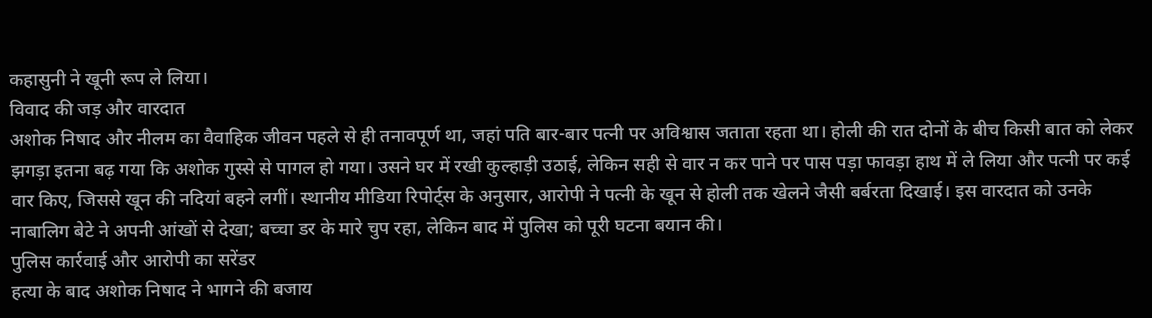कहासुनी ने खूनी रूप ले लिया।
विवाद की जड़ और वारदात
अशोक निषाद और नीलम का वैवाहिक जीवन पहले से ही तनावपूर्ण था, जहां पति बार-बार पत्नी पर अविश्वास जताता रहता था। होली की रात दोनों के बीच किसी बात को लेकर झगड़ा इतना बढ़ गया कि अशोक गुस्से से पागल हो गया। उसने घर में रखी कुल्हाड़ी उठाई, लेकिन सही से वार न कर पाने पर पास पड़ा फावड़ा हाथ में ले लिया और पत्नी पर कई वार किए, जिससे खून की नदियां बहने लगीं। स्थानीय मीडिया रिपोर्ट्स के अनुसार, आरोपी ने पत्नी के खून से होली तक खेलने जैसी बर्बरता दिखाई। इस वारदात को उनके नाबालिग बेटे ने अपनी आंखों से देखा; बच्चा डर के मारे चुप रहा, लेकिन बाद में पुलिस को पूरी घटना बयान की।
पुलिस कार्रवाई और आरोपी का सरेंडर
हत्या के बाद अशोक निषाद ने भागने की बजाय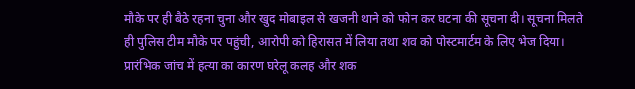मौके पर ही बैठे रहना चुना और खुद मोबाइल से खजनी थाने को फोन कर घटना की सूचना दी। सूचना मिलते ही पुलिस टीम मौके पर पहुंची, आरोपी को हिरासत में लिया तथा शव को पोस्टमार्टम के लिए भेज दिया। प्रारंभिक जांच में हत्या का कारण घरेलू कलह और शक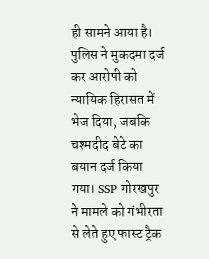ही सामने आया है। पुलिस ने मुकदमा दर्ज कर आरोपी को न्यायिक हिरासत में भेज दिया, जबकि चश्मदीद बेटे का बयान दर्ज किया गया। SSP गोरखपुर ने मामले को गंभीरता से लेते हुए फास्ट ट्रैक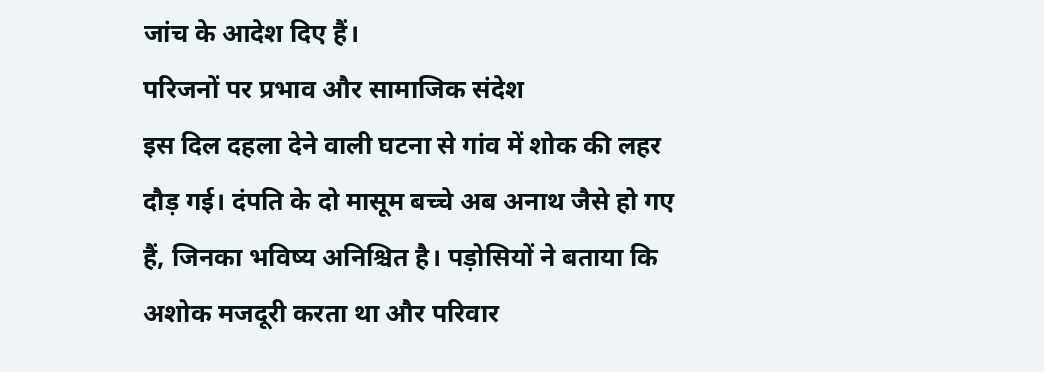जांच के आदेश दिए हैं।
परिजनों पर प्रभाव और सामाजिक संदेश
इस दिल दहला देने वाली घटना से गांव में शोक की लहर दौड़ गई। दंपति के दो मासूम बच्चे अब अनाथ जैसे हो गए हैं, जिनका भविष्य अनिश्चित है। पड़ोसियों ने बताया कि अशोक मजदूरी करता था और परिवार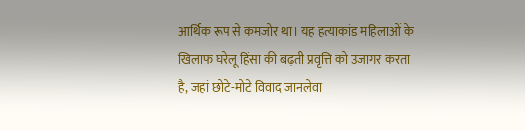आर्थिक रूप से कमजोर था। यह हत्याकांड महिलाओं के खिलाफ घरेलू हिंसा की बढ़ती प्रवृत्ति को उजागर करता है, जहां छोटे-मोटे विवाद जानलेवा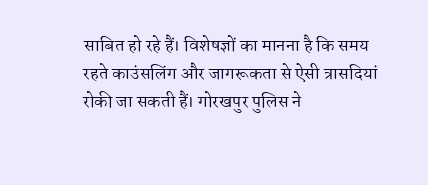साबित हो रहे हैं। विशेषज्ञों का मानना है कि समय रहते काउंसलिंग और जागरूकता से ऐसी त्रासदियां रोकी जा सकती हैं। गोरखपुर पुलिस ने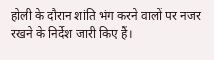होली के दौरान शांति भंग करने वालों पर नजर रखने के निर्देश जारी किए हैं।